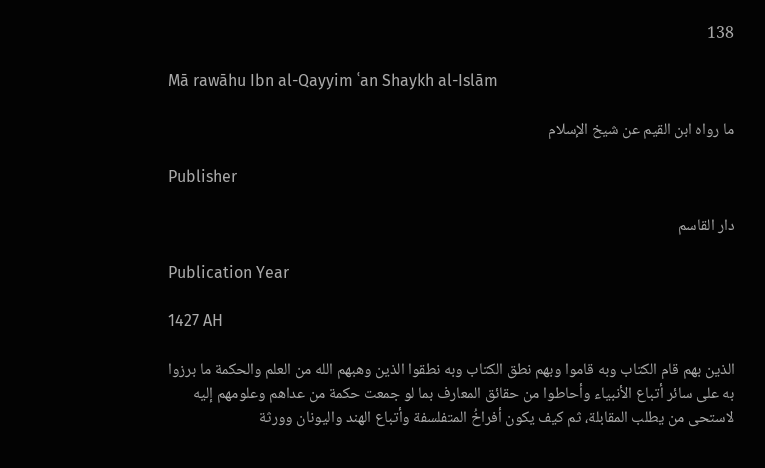138

Mā rawāhu Ibn al-Qayyim ʿan Shaykh al-Islām

ما رواه ابن القيم عن شيخ الإسلام

Publisher

دار القاسم

Publication Year

1427 AH

الذين بهم قام الكتاب وبه قاموا وبهم نطق الكتاب وبه نطقوا الذين وهبهم الله من العلم والحكمة ما برزوا به على سائر أتباع الأنبياء وأحاطوا من حقائق المعارف بما لو جمعت حكمة من عداهم وعلومهم إليه لاستحى من يطلب المقابلة، ثم كيف يكون أفراخُ المتفلسفة وأتباع الهند واليونان وورثة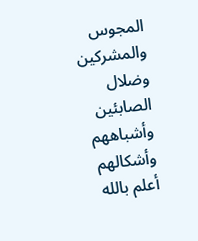المجوس والمشركين وضلال الصابئين وأشباههم وأشكالهم أعلم بالله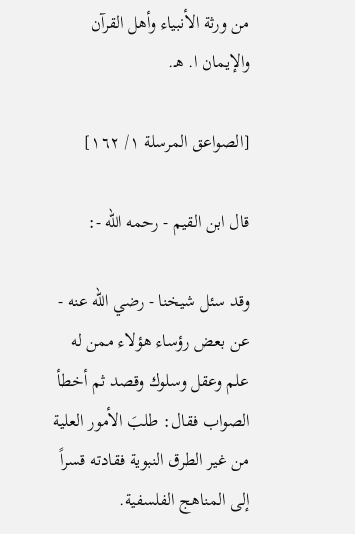من ورثة الأنبياء وأهل القرآن والإيمان ا. هـ.

[الصواعق المرسلة ١/ ١٦٢]

قال ابن القيم - رحمه الله -:

وقد سئل شيخنا - رضي الله عنه - عن بعض رؤساء هؤلاء ممن له علم وعقل وسلوك وقصد ثم أخطأ الصواب فقال: طلبَ الأمور العلية من غير الطرق النبوية فقادته قسراً إلى المناهج الفلسفية.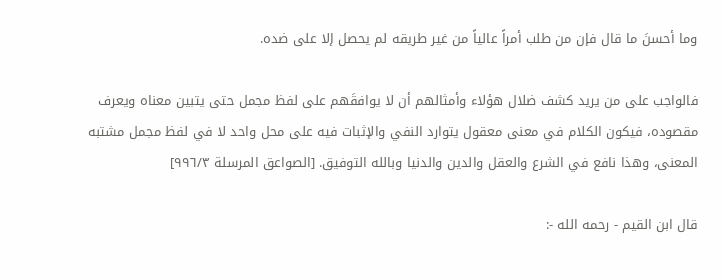وما أحسنَ ما قال فإن من طلب أمراً عالياً من غير طريقه لم يحصل إلا على ضده.

فالواجب على من يريد كشف ضلال هؤلاء وأمثالهم أن لا يوافقَهم على لفظ مجمل حتى يتبين معناه ويعرف مقصوده، فيكون الكلام في معنى معقول يتوارد النفي والإثبات فيه على محل واحد لا في لفظ مجمل مشتبه المعنى، وهذا نافع في الشرع والعقل والدين والدنيا وبالله التوفيق. [الصواعق المرسلة ٩٩٦/٣]

قال ابن القيم - رحمه الله -: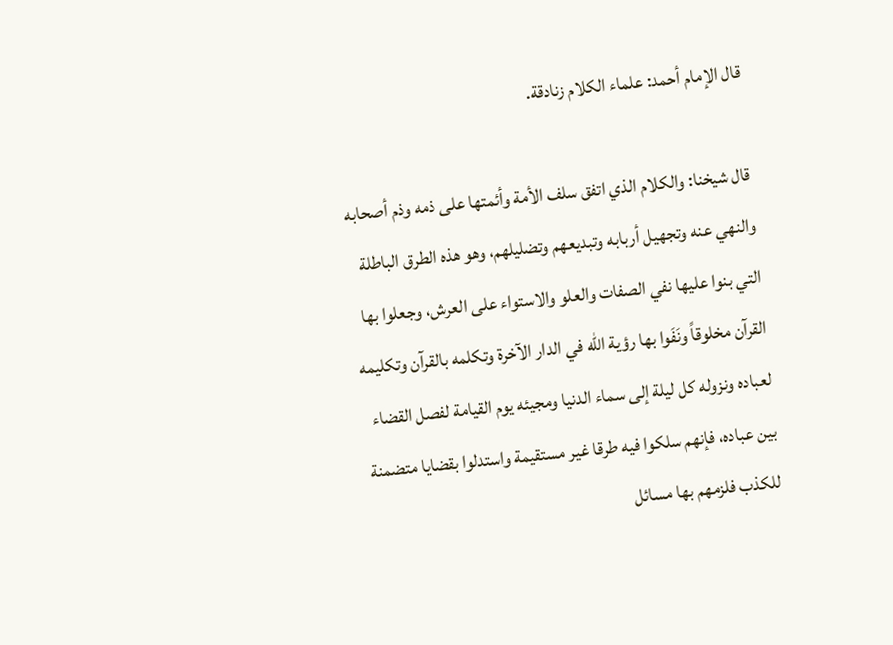قال الإمام أحمد: علماء الكلام زنادقة.

قال شيخنا: والكلام الذي اتفق سلف الأمة وأئمتها على ذمه وذم أصحابه والنهي عنه وتجهيل أربابه وتبديعهم وتضليلهم، وهو هذه الطرق الباطلة التي بنوا عليها نفي الصفات والعلو والاستواء على العرش، وجعلوا بها القرآن مخلوقاً ونَفَوا بها رؤية الله في الدار الآخرة وتكلمه بالقرآن وتكليمه لعباده ونزوله كل ليلة إلى سماء الدنيا ومجيئه يوم القيامة لفصل القضاء بين عباده، فإنهم سلكوا فيه طرقا غير مستقيمة واستدلوا بقضايا متضمنة للكذب فلزمهم بها مسائل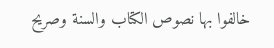خالفوا بها نصوص الكتاب والسنة وصريح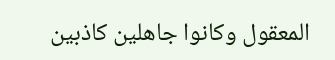المعقول وكانوا جاهلين كاذبين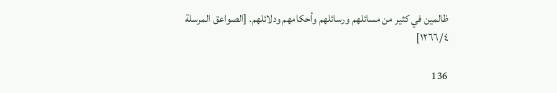ظالمين في كثير من مسائلهم ورسائلهم وأحكامهم ودلائلهم. [الصواعق المرسلة ١٢٦٦/٤]

136